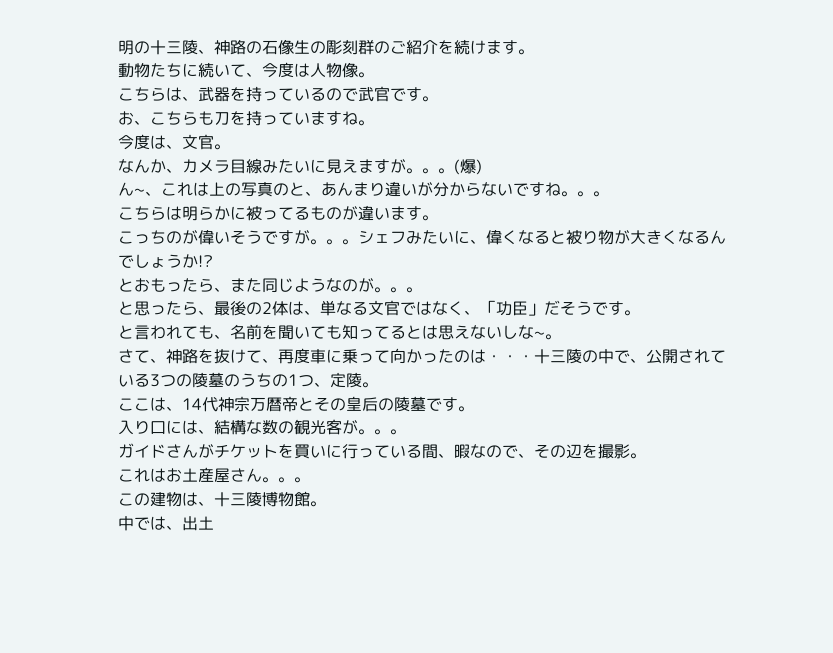明の十三陵、神路の石像生の彫刻群のご紹介を続けます。
動物たちに続いて、今度は人物像。
こちらは、武器を持っているので武官です。
お、こちらも刀を持っていますね。
今度は、文官。
なんか、カメラ目線みたいに見えますが。。。(爆)
ん~、これは上の写真のと、あんまり違いが分からないですね。。。
こちらは明らかに被ってるものが違います。
こっちのが偉いそうですが。。。シェフみたいに、偉くなると被り物が大きくなるんでしょうか!?
とおもったら、また同じようなのが。。。
と思ったら、最後の2体は、単なる文官ではなく、「功臣」だそうです。
と言われても、名前を聞いても知ってるとは思えないしな~。
さて、神路を抜けて、再度車に乗って向かったのは・・・十三陵の中で、公開されている3つの陵墓のうちの1つ、定陵。
ここは、14代神宗万暦帝とその皇后の陵墓です。
入り口には、結構な数の観光客が。。。
ガイドさんがチケットを買いに行っている間、暇なので、その辺を撮影。
これはお土産屋さん。。。
この建物は、十三陵博物館。
中では、出土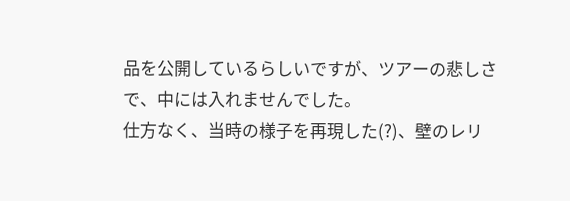品を公開しているらしいですが、ツアーの悲しさで、中には入れませんでした。
仕方なく、当時の様子を再現した(?)、壁のレリ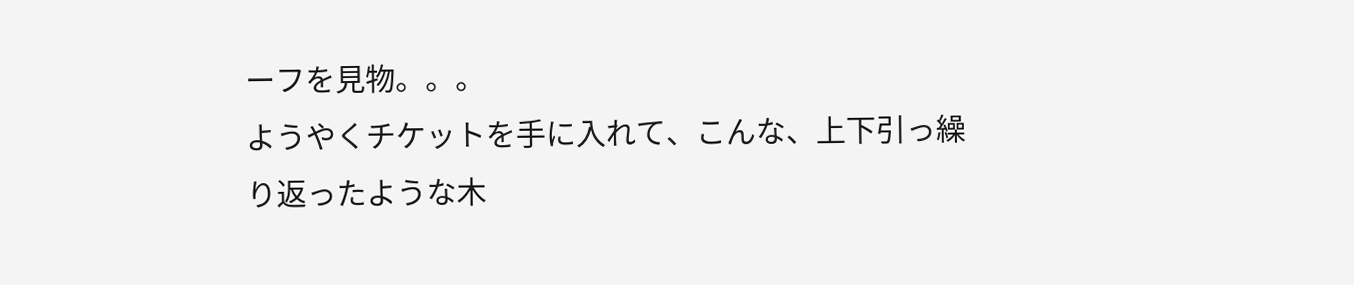ーフを見物。。。
ようやくチケットを手に入れて、こんな、上下引っ繰り返ったような木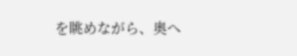を眺めながら、奥へ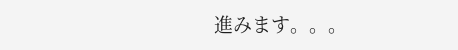進みます。。。